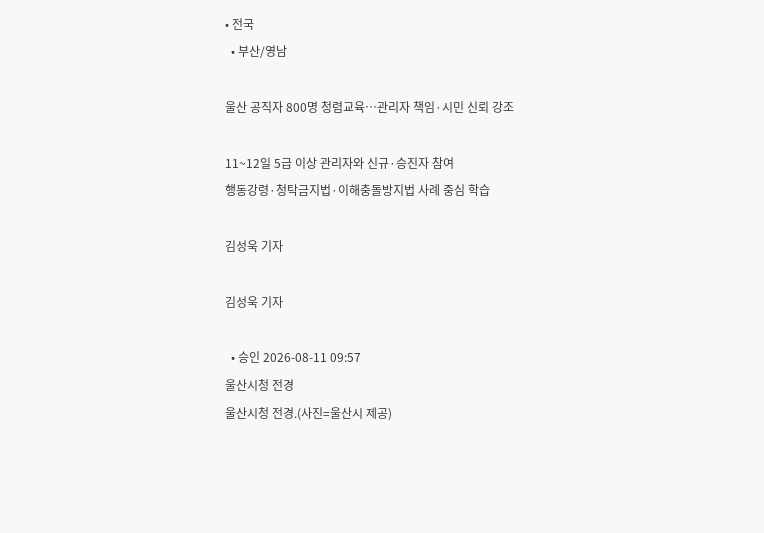• 전국
  • 부산/영남

울산 공직자 800명 청렴교육…관리자 책임·시민 신뢰 강조

11~12일 5급 이상 관리자와 신규·승진자 참여
행동강령·청탁금지법·이해충돌방지법 사례 중심 학습

김성욱 기자

김성욱 기자

  • 승인 2026-08-11 09:57
울산시청 전경
울산시청 전경.(사진=울산시 제공)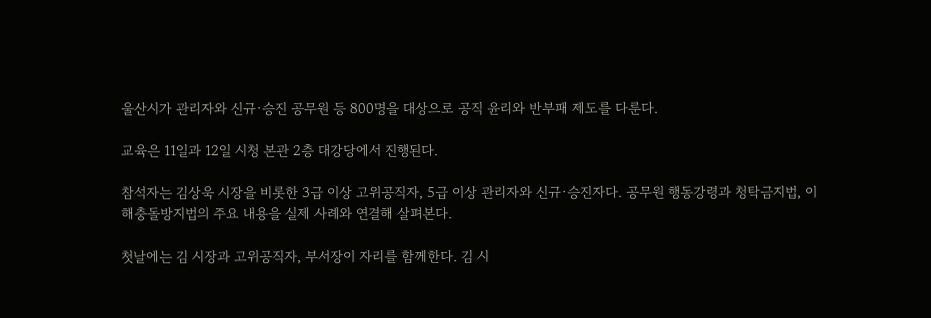울산시가 관리자와 신규·승진 공무원 등 800명을 대상으로 공직 윤리와 반부패 제도를 다룬다.

교육은 11일과 12일 시청 본관 2층 대강당에서 진행된다.

참석자는 김상욱 시장을 비롯한 3급 이상 고위공직자, 5급 이상 관리자와 신규·승진자다. 공무원 행동강령과 청탁금지법, 이해충돌방지법의 주요 내용을 실제 사례와 연결해 살펴본다.

첫날에는 김 시장과 고위공직자, 부서장이 자리를 함께한다. 김 시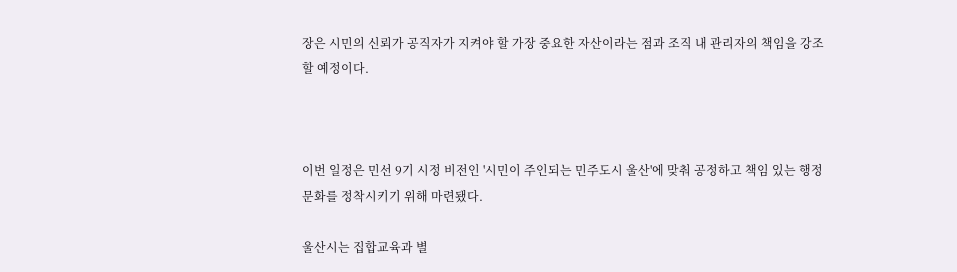장은 시민의 신뢰가 공직자가 지켜야 할 가장 중요한 자산이라는 점과 조직 내 관리자의 책임을 강조할 예정이다.



이번 일정은 민선 9기 시정 비전인 '시민이 주인되는 민주도시 울산'에 맞춰 공정하고 책임 있는 행정문화를 정착시키기 위해 마련됐다.

울산시는 집합교육과 별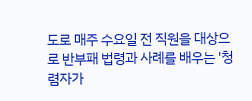도로 매주 수요일 전 직원을 대상으로 반부패 법령과 사례를 배우는 '청렴자가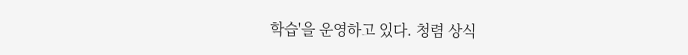학습'을 운영하고 있다. 청렴 상식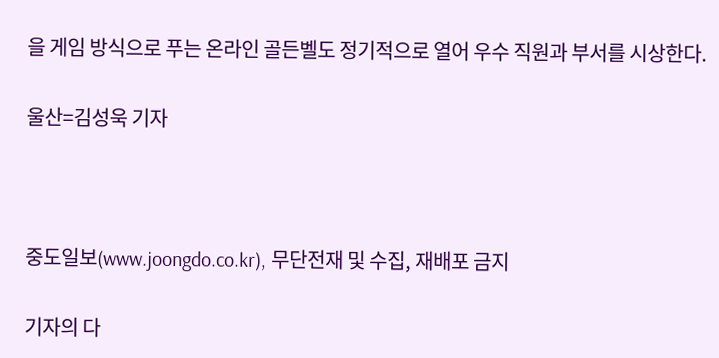을 게임 방식으로 푸는 온라인 골든벨도 정기적으로 열어 우수 직원과 부서를 시상한다.

울산=김성욱 기자



중도일보(www.joongdo.co.kr), 무단전재 및 수집, 재배포 금지

기자의 다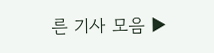른 기사 모음 ▶